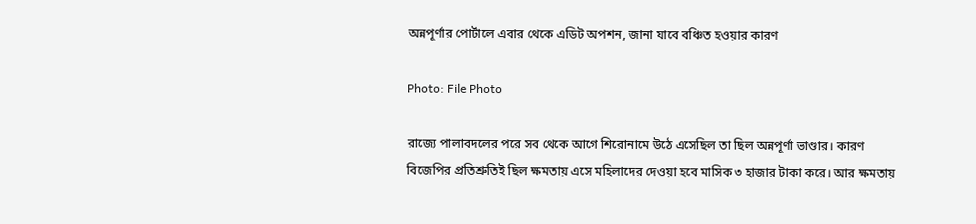অন্নপূর্ণার পোর্টালে এবার থেকে এডিট অপশন, জানা যাবে বঞ্চিত হওয়ার কারণ

Photo: File Photo

রাজ্যে পালাবদলের পরে সব থেকে আগে শিরোনামে উঠে এসেছিল তা ছিল অন্নপূর্ণা ভাণ্ডার। কারণ বিজেপির প্রতিশ্রুতিই ছিল ক্ষমতায় এসে মহিলাদের দেওয়া হবে মাসিক ৩ হাজার টাকা করে। আর ক্ষমতায়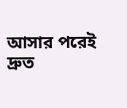আসার পরেই দ্রুত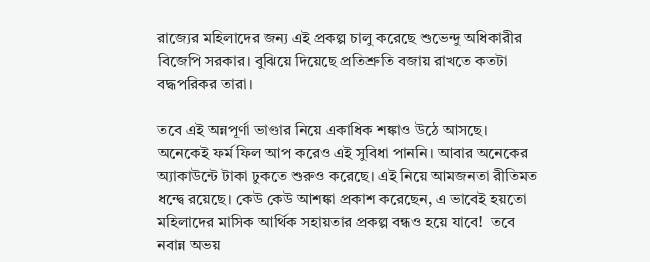রাজ্যের মহিলাদের জন্য এই প্রকল্প চালু করেছে শুভেন্দু অধিকারীর বিজেপি সরকার। বুঝিয়ে দিয়েছে প্রতিশ্রুতি বজায় রাখতে কতটা বদ্ধপরিকর তারা।

তবে এই অন্নপূর্ণা ভাণ্ডার নিয়ে একাধিক শঙ্কাও উঠে আসছে। অনেকেই ফর্ম ফিল আপ করেও এই সুবিধা পাননি। আবার অনেকের অ্যাকাউন্টে টাকা ঢুকতে শুরুও করেছে। এই নিয়ে আমজনতা রীতিমত ধন্দ্বে রয়েছে। কেউ কেউ আশঙ্কা প্রকাশ করেছেন, এ ভাবেই হয়তো মহিলাদের মাসিক আর্থিক সহায়তার প্রকল্প বন্ধও হয়ে যাবে!  তবে নবান্ন অভয়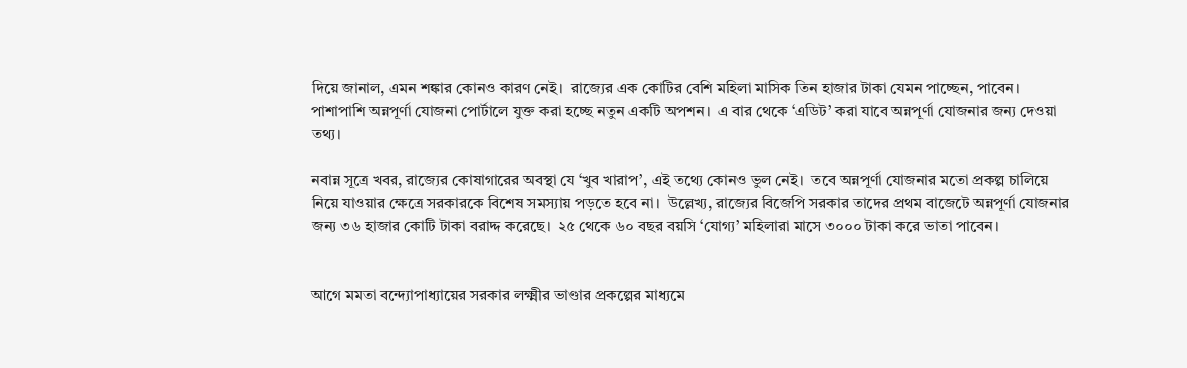দিয়ে জানাল, এমন শঙ্কার কোনও কারণ নেই।  রাজ্যের এক কোটির বেশি মহিলা মাসিক তিন হাজার টাকা যেমন পাচ্ছেন, পাবেন।  পাশাপাশি অন্নপূর্ণা যোজনা পোর্টালে যুক্ত করা হচ্ছে নতুন একটি অপশন।  এ বার থেকে ‘এডিট’ করা যাবে অন্নপূর্ণা যোজনার জন্য দেওয়া তথ্য।

নবান্ন সূত্রে খবর, রাজ্যের কোষাগারের অবস্থা যে ‘খুব খারাপ’, এই তথ্যে কোনও ভুল নেই।  তবে অন্নপূর্ণা যোজনার মতো প্রকল্প চালিয়ে নিয়ে যাওয়ার ক্ষেত্রে সরকারকে বিশেষ সমস্যায় পড়তে হবে না।  উল্লেখ্য, রাজ্যের বিজেপি সরকার তাদের প্রথম বাজেটে অন্নপূর্ণা যোজনার জন্য ৩৬ হাজার কোটি টাকা বরাদ্দ করেছে।  ২৫ থেকে ৬০ বছর বয়সি ‘যোগ্য’ মহিলারা মাসে ৩০০০ টাকা করে ভাতা পাবেন।


আগে মমতা বন্দ্যোপাধ্যায়ের সরকার লক্ষ্মীর ভাণ্ডার প্রকল্পের মাধ্যমে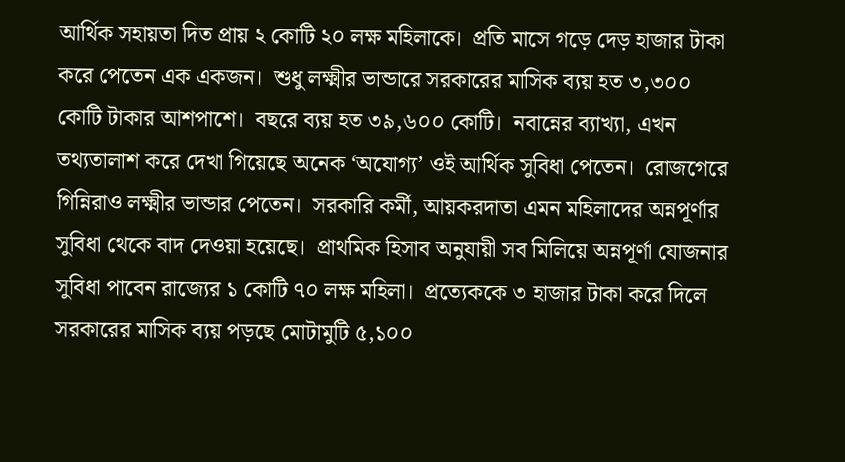আর্থিক সহায়তা দিত প্রায় ২ কোটি ২০ লক্ষ মহিলাকে।  প্রতি মাসে গড়ে দেড় হাজার টাকা করে পেতেন এক একজন।  শুধু লক্ষ্মীর ভান্ডারে সরকারের মাসিক ব্যয় হত ৩,৩০০ কোটি টাকার আশপাশে।  বছরে ব্যয় হত ৩৯,৬০০ কোটি।  নবান্নের ব্যাখ্যা, এখন তথ্যতালাশ করে দেখা গিয়েছে অনেক ‘অযোগ্য’ ওই আর্থিক সুবিধা পেতেন।  রোজগেরে গিন্নিরাও লক্ষ্মীর ভান্ডার পেতেন।  সরকারি কর্মী, আয়করদাতা এমন মহিলাদের অন্নপূর্ণার সুবিধা থেকে বাদ দেওয়া হয়েছে।  প্রাথমিক হিসাব অনুযায়ী সব মিলিয়ে অন্নপূর্ণা যোজনার সুবিধা পাবেন রাজ্যের ১ কোটি ৭০ লক্ষ মহিলা।  প্রত্যেককে ৩ হাজার টাকা করে দিলে সরকারের মাসিক ব্যয় পড়ছে মোটামুটি ৫,১০০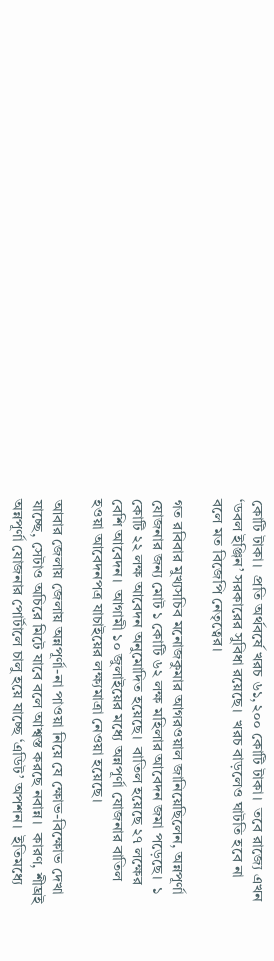কোটি টাকা।  প্রতি অর্থবর্ষে খরচ ৬১,২০০ কোটি টাকা।  তবে রাজ্যে এখন ‘ডবল ইঞ্জিন’ সরকারের সুবিধা রয়েছে।  খরচ বাড়লেও ঘাটতি হবে না বলে মত বিজেপি নেতৃত্বের।

গত রবিবার মুখ্যসচিব মনোজকুমার আগরওয়াল জানিয়েছিলেন, অন্নপূর্ণা যোজনার জন্য মোট ১ কোটি ৬২ লক্ষ মহিলার আবেদন জমা পড়েছে।  ১ কোটি ২২ লক্ষ আবেদন অনুমোদিত হয়েছে।  বাতিল হয়েছে ২৭ লক্ষের বেশি আবেদন।  আগামী ১০ জুলাইয়ের মধ্যে অন্নপূর্ণা যোজনার বাতিল হওয়া আবেদনপত্র যাচাইয়ের লক্ষ্যমাত্রা নেওয়া হয়েছে।

আবার জেলায় জেলায় অন্নপূর্ণা-না পাওয়া নিয়ে যে ক্ষোভ-বিক্ষোভ দেখা যাচ্ছে, সেটাও অচিরে মিটে যাবে বলে আশ্বস্ত করছে নবান্ন।  কারণ, শীঘ্র‌ই অন্নপূর্ণা যোজনার পোর্টালে চালু হয়ে যাচ্ছে ‘এডিট’ অপশন।  ইতিমধ্যে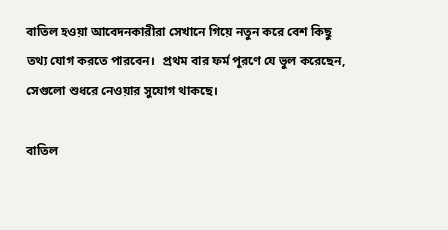বাতিল হওয়া আবেদনকারীরা সেখানে গিয়ে নতুন করে বেশ কিছু তথ্য যোগ করতে পারবেন।  প্রথম বার ফর্ম পূরণে যে ভুল করেছেন, সেগুলো শুধরে নেওয়ার সুযোগ থাকছে।

বাতিল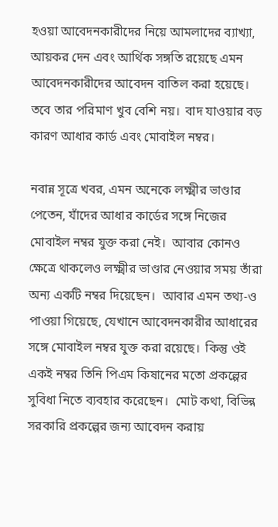হওয়া আবেদনকারীদের নিয়ে আমলাদের ব্যাখ্যা, আয়কর দেন‌ এবং আর্থিক সঙ্গতি রয়েছে এমন আবেদনকারীদের আবেদন বাতিল করা হয়েছে।  তবে তার পরিমাণ খুব বেশি নয়।  বাদ যাওয়ার বড় কারণ আধার কার্ড এবং মোবাইল নম্বর।

নবান্ন সূত্রে খবর, এমন অনেকে লক্ষ্মীর ভাণ্ডার পেতেন, যাঁদের আধার কার্ডের সঙ্গে নিজের মোবাইল নম্বর যুক্ত করা নেই।  আবার কোনও ক্ষেত্রে থাকলেও লক্ষ্মীর ভাণ্ডার নেওয়ার সময় তাঁরা অন্য একটি নম্বর দিয়েছেন।  আবার এমন তথ্য-ও পাওয়া গিয়েছে, যেখানে আবেদনকারীর আধারের সঙ্গে মোবাইল নম্বর যুক্ত করা রয়েছে।  কিন্তু ওই একই নম্বর তিনি পিএম কিষানের মতো প্রকল্পের সুবিধা নিতে ব্যবহার করেছেন।  মোট কথা, বিভিন্ন‌ সরকারি প্রকল্পের জন্য আবেদন করায়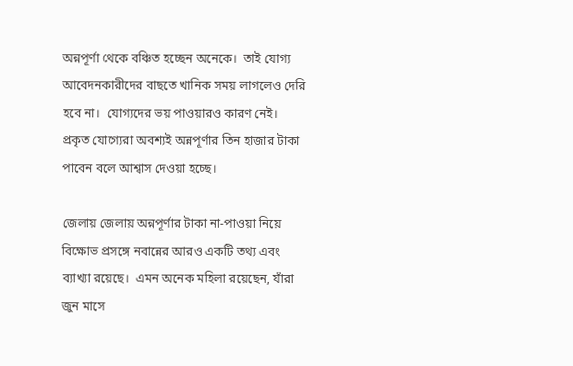অন্নপূর্ণা থেকে বঞ্চিত হচ্ছেন অনেকে।  তাই যোগ্য আবেদনকারীদের বাছতে খানিক সময় লাগলেও দেরি হবে না।  যোগ্যদের ভয় পাওয়ারও কারণ নেই।‌  প্রকৃত যোগ্যেরা অবশ্যই অন্নপূর্ণার তিন হাজার টাকা পাবেন বলে আশ্বাস দেওয়া হচ্ছে।

জেলায় জেলায় অন্নপূর্ণার টাকা না-পাওয়া নিয়ে বিক্ষোভ প্রসঙ্গে নবান্নের আরও একটি তথ্য এবং ব্যাখ্যা রয়েছে।  এমন অনেক মহিলা রয়েছেন, যাঁরা জুন মাসে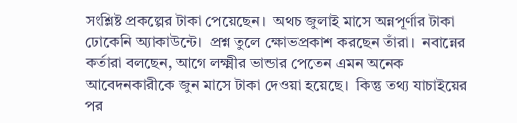সংশ্লিষ্ট প্রকল্পের টাকা পেয়েছেন।  অথচ জুলাই মাসে অন্নপূর্ণার টাকা ঢোকেনি অ্যাকাউন্টে।  প্রশ্ন তুলে ক্ষোভপ্রকাশ করছেন তাঁরা।  নবান্নের কর্তারা বলছেন, আগে লক্ষ্মীর ভান্ডার পেতেন এমন অনেক আবেদনকারীকে জুন মাসে টাকা দেওয়া হয়েছে।  কিন্তু তথ্য যাচাইয়ের পর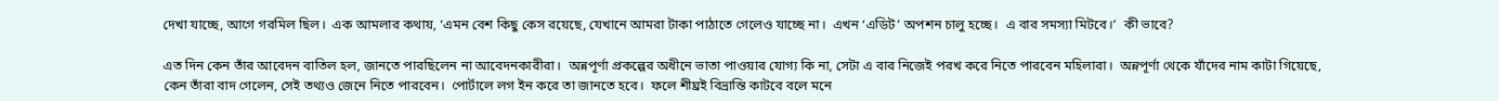দেখা যাচ্ছে, আগে গরমিল ছিল।  এক আমলার কথায়, ‘এমন বেশ কিছু কেস রয়েছে, যেখানে আমরা টাকা পাঠাতে গেলেও যাচ্ছে না।  এখন ‘এডিট’ অপশন চালু হচ্ছে।  এ বার সমস্যা মিটবে।’  কী ভাবে?

এত দিন কেন তাঁর আবেদন বাতিল হল, জানতে পারছিলেন না আবেদনকারীরা।  অন্নপূর্ণা প্রকল্পের অধীনে ভাতা পাওয়ার যোগ্য কি না, সেটা এ বার নিজেই পরখ করে নিতে পারবেন মহিলারা।  অন্নপূর্ণা থেকে যাঁদের নাম কাটা গিয়েছে, কেন তাঁরা বাদ গেলেন, সেই তথ্য‌ও জেনে নিতে পারবেন।  পোর্টালে লগ ইন করে তা জানতে হবে।  ফলে শীঘ্র‌ই বিভ্রান্তি কাটবে বলে মনে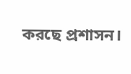করছে প্রশাসন।